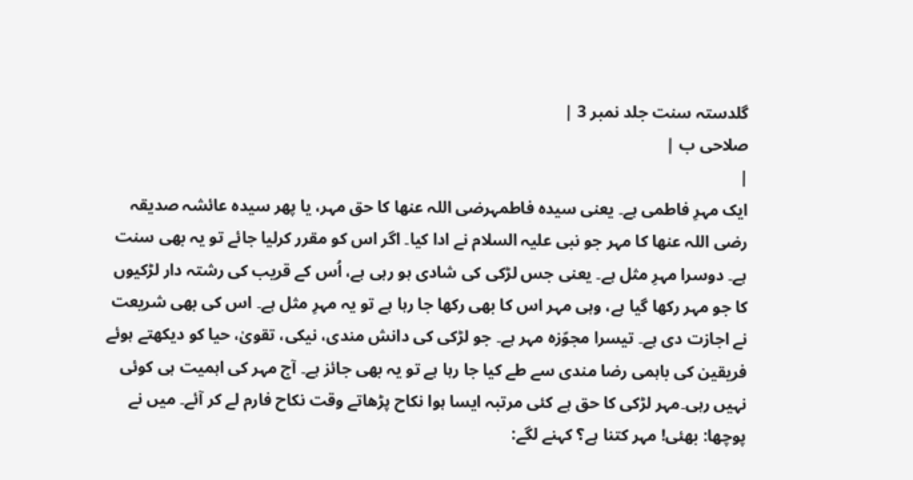گلدستہ سنت جلد نمبر 3 |
صلاحی ب |
|
ایک مہرِ فاطمی ہے۔ یعنی سیدہ فاطمہرضی اللہ عنھا کا حق مہر، یا پھر سیدہ عائشہ صدیقہ رضی اللہ عنھا کا مہر جو نبی علیہ السلام نے ادا کیا۔ اگر اس کو مقرر کرلیا جائے تو یہ بھی سنت ہے۔ دوسرا مہرِ مثل ہے۔ یعنی جس لڑکی کی شادی ہو رہی ہے، اُس کے قریب کی رشتہ دار لڑکیوں کا جو مہر رکھا گیا ہے، وہی مہر اس کا بھی رکھا جا رہا ہے تو یہ مہرِ مثل ہے۔ اس کی بھی شریعت نے اجازت دی ہے۔ تیسرا مجوّزہ مہر ہے۔ جو لڑکی کی دانش مندی، نیکی، تقویٰ، حیا کو دیکھتے ہوئے فریقین کی باہمی رضا مندی سے طے کیا جا رہا ہے تو یہ بھی جائز ہے۔ آج مہر کی اہمیت ہی کوئی نہیں رہی۔مہر لڑکی کا حق ہے کئی مرتبہ ایسا ہوا نکاح پڑھاتے وقت نکاح فارم لے کر آئے۔ میں نے پوچھا: بھئی! مہر کتنا ہے؟ کہنے لگے: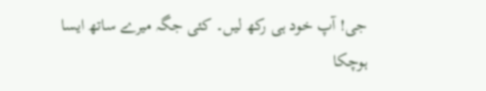جی! آپ خود ہی رکھ لیں۔ کئی جگہ میرے ساتھ ایسا ہوچکا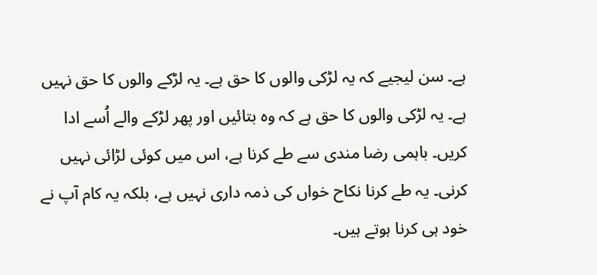ہے۔ سن لیجیے کہ یہ لڑکی والوں کا حق ہے۔ یہ لڑکے والوں کا حق نہیں ہے۔ یہ لڑکی والوں کا حق ہے کہ وہ بتائیں اور پھر لڑکے والے اُسے ادا کریں۔ باہمی رضا مندی سے طے کرنا ہے، اس میں کوئی لڑائی نہیں کرنی۔ یہ طے کرنا نکاح خواں کی ذمہ داری نہیں ہے، بلکہ یہ کام آپ نے خود ہی کرنا ہوتے ہیں۔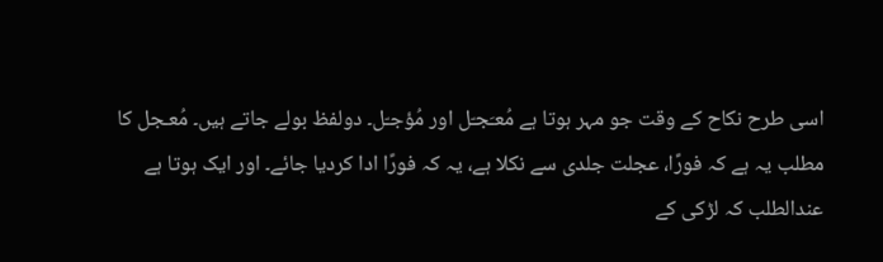اسی طرح نکاح کے وقت جو مہر ہوتا ہے مُعـَجـّل اور مُؤجـّل۔ دولفظ بولے جاتے ہیں۔ مُعـجل کا مطلب یہ ہے کہ فورًا، عجلت جلدی سے نکلا ہے، یہ کہ فورًا ادا کردیا جائے۔ اور ایک ہوتا ہے عندالطلب کہ لڑکی کے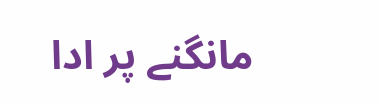مانگنے پر ادا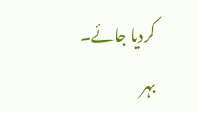کردیا جائے۔ بہر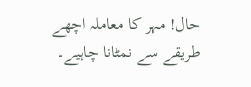حال! مہر کا معاملہ اچھے طریقے سے نمٹانا چاہیے۔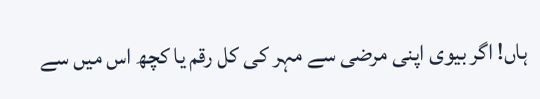ہاں! اگر بیوی اپنی مرضی سے مہر کی کل رقم یا کچھ اس میں سے